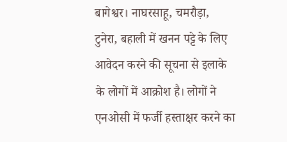बागेश्वर। नाघरसाहू, चमरौड़ा, टुनेरा, बहाली में खनन पट्टे के लिए आवेदन करने की सूचना से इलाके के लोगों में आक्रोश है। लोगों ने एनओसी में फर्जी हस्ताक्षर करने का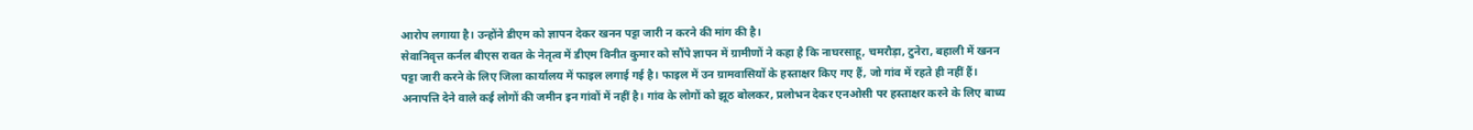आरोप लगाया है। उन्होंने डीएम को ज्ञापन देकर खनन पट्टा जारी न करने की मांग की है।
सेवानिवृत्त कर्नल बीएस रावत के नेतृत्व में डीएम विनीत कुमार को सौंपे ज्ञापन में ग्रामीणों ने कहा है कि नाघरसाहू, चमरौड़ा, टुनेरा, बहाली में खनन पट्टा जारी करने के लिए जिला कार्यालय में फाइल लगाई गई है। फाइल में उन ग्रामवासियों के हस्ताक्षर किए गए हैं, जो गांव में रहते ही नहीं हैं। अनापत्ति देने वाले कई लोगों की जमीन इन गांवों में नहीं है। गांव के लोगों को झूठ बोलकर, प्रलोभन देकर एनओसी पर हस्ताक्षर करने के लिए बाध्य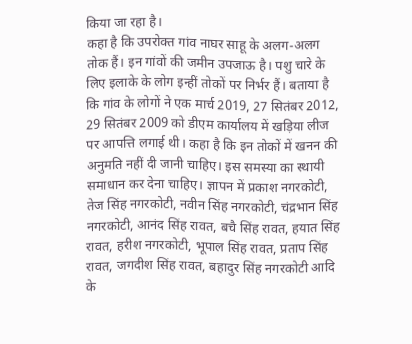किया जा रहा है।
कहा है कि उपरोक्त गांव नाघर साहू के अलग-अलग तोक हैं। इन गांवों की जमीन उपजाऊ है। पशु चारे के लिए इलाके के लोग इन्हीं तोकों पर निर्भर हैं। बताया है कि गांव के लोगों ने एक मार्च 2019, 27 सितंबर 2012, 29 सितंबर 2009 को डीएम कार्यालय में खड़िया लीज पर आपत्ति लगाई थी। कहा है कि इन तोकों में खनन की अनुमति नहीं दी जानी चाहिए। इस समस्या का स्थायी समाधान कर देना चाहिए। ज्ञापन में प्रकाश नगरकोटी, तेज सिंह नगरकोटी, नवीन सिंह नगरकोटी, चंद्रभान सिंह नगरकोटी, आनंद सिंह रावत, बचै सिंह रावत, हयात सिंह रावत, हरीश नगरकोटी, भूपाल सिंह रावत, प्रताप सिंह रावत, जगदीश सिंह रावत, बहादुर सिंह नगरकोटी आदि के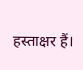हस्ताक्षर हैं।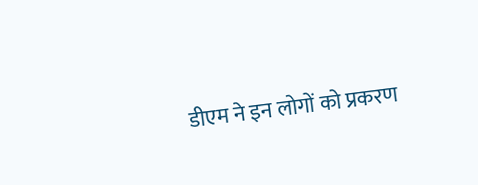डीएम ने इन लोगों को प्रकरण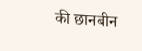की छानबीन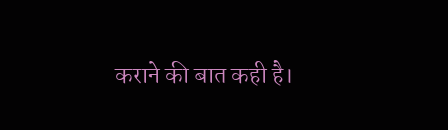कराने की बात कही है।